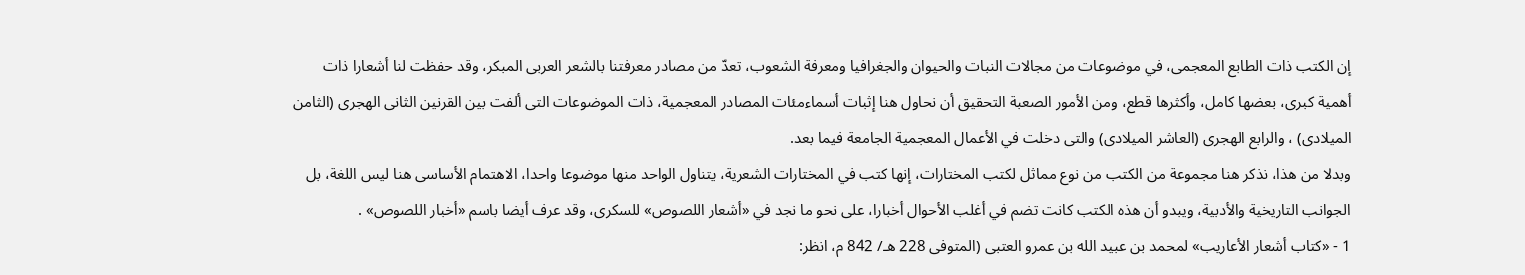إن الكتب ذات الطابع المعجمى، في موضوعات من مجالات النبات والحيوان والجغرافيا ومعرفة الشعوب، تعدّ من مصادر معرفتنا بالشعر العربى المبكر، وقد حفظت لنا أشعارا ذات أهمية كبرى، بعضها كامل، وأكثرها قطع، ومن الأمور الصعبة التحقيق أن نحاول هنا إثبات أسماءمئات المصادر المعجمية، ذات الموضوعات التى ألفت بين القرنين الثانى الهجرى (الثامن الميلادى) ، والرابع الهجرى (العاشر الميلادى) والتى دخلت في الأعمال المعجمية الجامعة فيما بعد.
وبدلا من هذا، نذكر هنا مجموعة من الكتب من نوع مماثل لكتب المختارات، إنها كتب في المختارات الشعرية، يتناول الواحد منها موضوعا واحدا، الاهتمام الأساسى هنا ليس اللغة، بل الجوانب التاريخية والأدبية، ويبدو أن هذه الكتب كانت تضم في أغلب الأحوال أخبارا، على نحو ما نجد في «أشعار اللصوص» للسكرى، وقد عرف أيضا باسم «أخبار اللصوص» .
1 - «كتاب أشعار الأعاريب» لمحمد بن عبيد الله بن عمرو العتبى (المتوفى 228 هـ/ 842 م، انظر: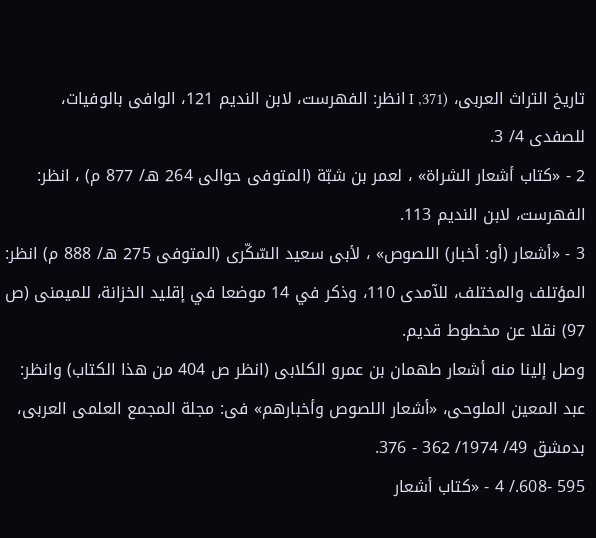تاريخ التراث العربى، (I ,371 انظر: الفهرست، لابن النديم 121، الوافى بالوفيات، للصفدى 4/ 3.
2 - «كتاب أشعار الشراة» ، لعمر بن شبّة (المتوفى حوالى 264 هـ/ 877 م) ، انظر: الفهرست، لابن النديم 113.
3 - «أشعار (أو: أخبار) اللصوص» ، لأبى سعيد السّكّرى (المتوفى 275 هـ/ 888 م) انظر: المؤتلف والمختلف، للآمدى 110، وذكر في 14 موضعا في إقليد الخزانة، للميمنى (ص 97) نقلا عن مخطوط قديم.
وصل إلينا منه أشعار طهمان بن عمرو الكلابى (انظر ص 404 من هذا الكتاب) وانظر: عبد المعين الملوحى، «أشعار اللصوص وأخبارهم» فى: مجلة المجمع العلمى العربى، بدمشق 49/ 1974/ 362 - 376.
595 -608./ 4 - «كتاب أشعار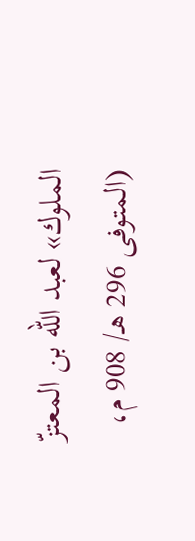الملوك» لعبد الله بن المعتزّ (المتوفى 296 هـ/ 908 م،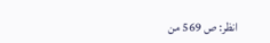انظر: ص 569 من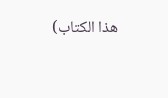هذا الكتاب)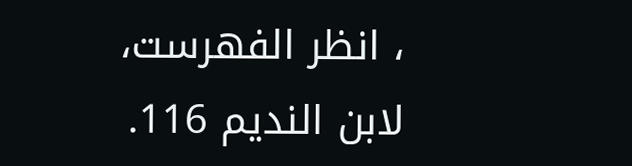، انظر الفهرست، لابن النديم 116.